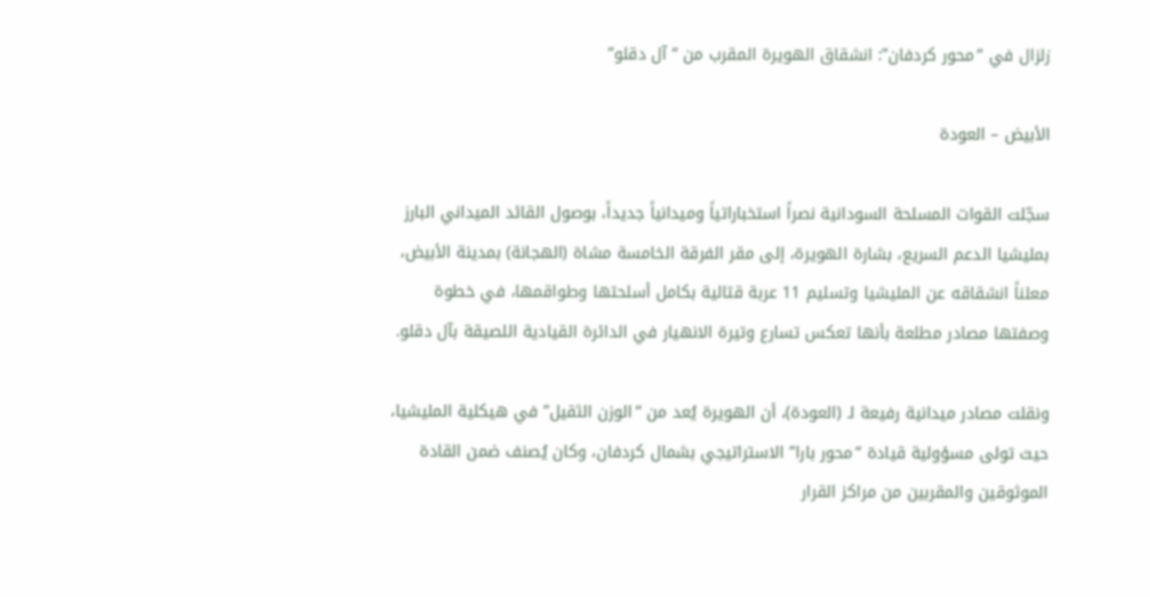زلزال في “محور كردفان”: انشقاق الهويرة المقرب من “آل دقلو”

الأبيض – العودة

سجّلت القوات المسلحة السودانية نصراً استخباراتياً وميدانياً جديداً، بوصول القائد الميداني البارز بمليشيا الدعم السريع، بشارة الهويرة، إلى مقر الفرقة الخامسة مشاة (الهجانة) بمدينة الأبيض، معلناً انشقاقه عن المليشيا وتسليم 11 عربة قتالية بكامل أسلحتها وطواقمها، في خطوة وصفتها مصادر مطلعة بأنها تعكس تسارع وتيرة الانهيار في الدائرة القيادية اللصيقة بآل دقلو.

ونقلت مصادر ميدانية رفيعة لـ (العودة)، أن الهويرة يُعد من “الوزن الثقيل” في هيكلية المليشيا، حيث تولى مسؤولية قيادة “محور بارا” الاستراتيجي بشمال كردفان، وكان يُصنف ضمن القادة الموثوقين والمقربين من مراكز القرار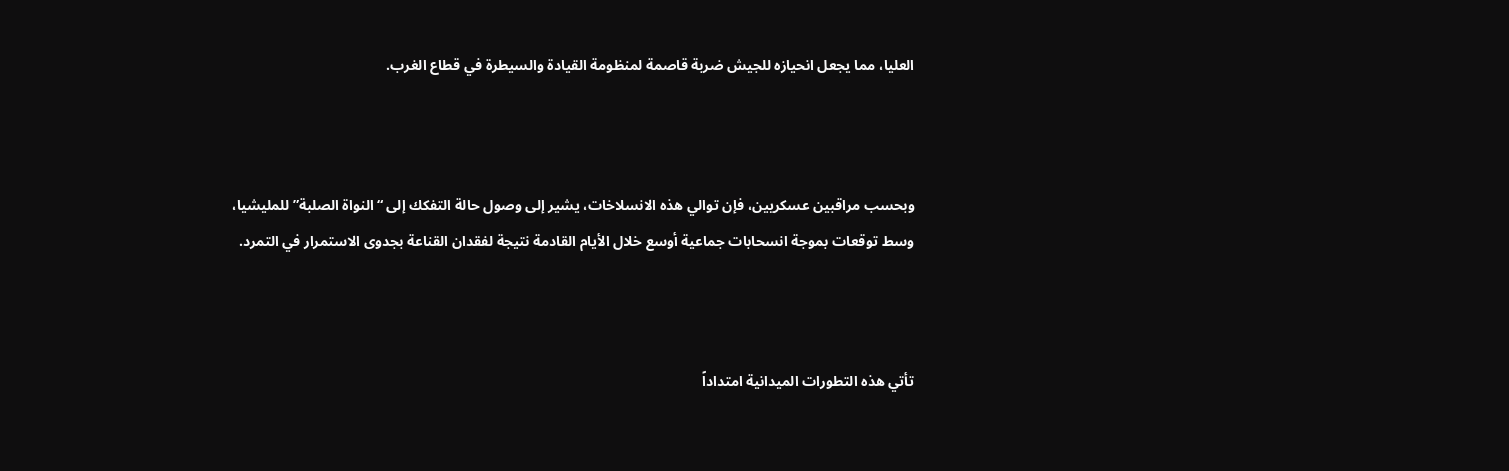العليا، مما يجعل انحيازه للجيش ضربة قاصمة لمنظومة القيادة والسيطرة في قطاع الغرب.



وبحسب مراقبين عسكريين، فإن توالي هذه الانسلاخات، يشير إلى وصول حالة التفكك إلى “النواة الصلبة” للمليشيا، وسط توقعات بموجة انسحابات جماعية أوسع خلال الأيام القادمة نتيجة لفقدان القناعة بجدوى الاستمرار في التمرد.



تأتي هذه التطورات الميدانية امتداداً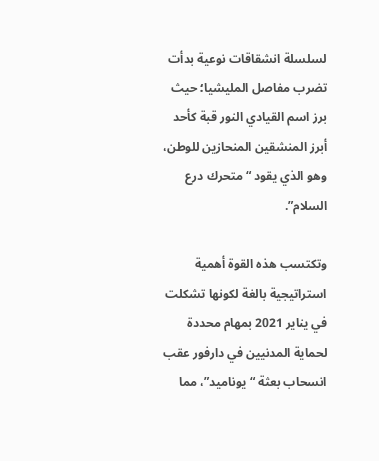لسلسلة انشقاقات نوعية بدأت تضرب مفاصل المليشيا؛ حيث برز اسم القيادي النور قبة كأحد أبرز المنشقين المنحازين للوطن، وهو الذي يقود “متحرك درع السلام”.

وتكتسب هذه القوة أهمية استراتيجية بالغة لكونها تشكلت في يناير 2021 بمهام محددة لحماية المدنيين في دارفور عقب انسحاب بعثة “يوناميد”، مما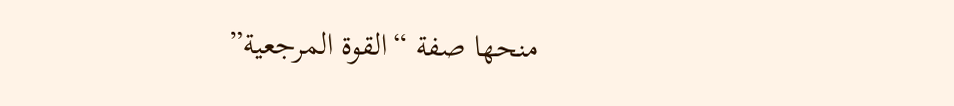منحها صفة “القوة المرجعية”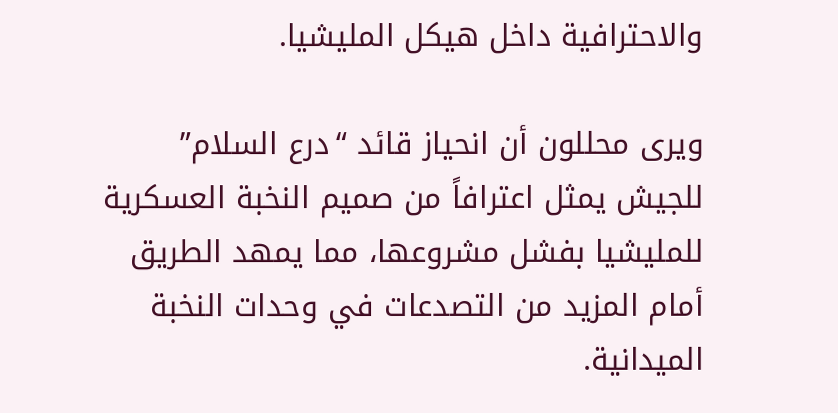والاحترافية داخل هيكل المليشيا.

ويرى محللون أن انحياز قائد “درع السلام” للجيش يمثل اعترافاً من صميم النخبة العسكرية للمليشيا بفشل مشروعها، مما يمهد الطريق أمام المزيد من التصدعات في وحدات النخبة الميدانية.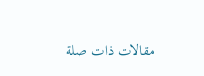مقالات ذات صلة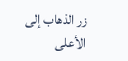زر الذهاب إلى الأعلى